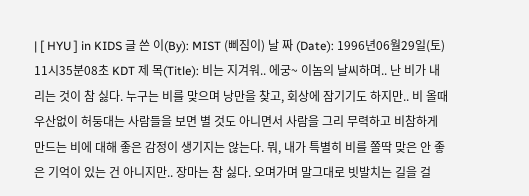| [ HYU ] in KIDS 글 쓴 이(By): MIST (삐짐이) 날 짜 (Date): 1996년06월29일(토) 11시35분08초 KDT 제 목(Title): 비는 지겨워.. 에궁~ 이놈의 날씨하며.. 난 비가 내리는 것이 참 싫다. 누구는 비를 맞으며 낭만을 찾고, 회상에 잠기기도 하지만.. 비 올때 우산없이 허둥대는 사람들을 보면 별 것도 아니면서 사람을 그리 무력하고 비참하게 만드는 비에 대해 좋은 감정이 생기지는 않는다. 뭐, 내가 특별히 비를 쫄딱 맞은 안 좋은 기억이 있는 건 아니지만.. 장마는 참 싫다. 오며가며 말그대로 빗발치는 길을 걸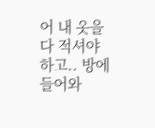어 내 옷을 다 적셔야 하고.. 방에 들어와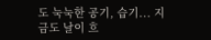도 눅눅한 공기, 습기... 지금도 날이 흐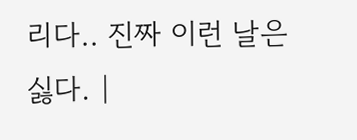리다.. 진짜 이런 날은 싫다. |